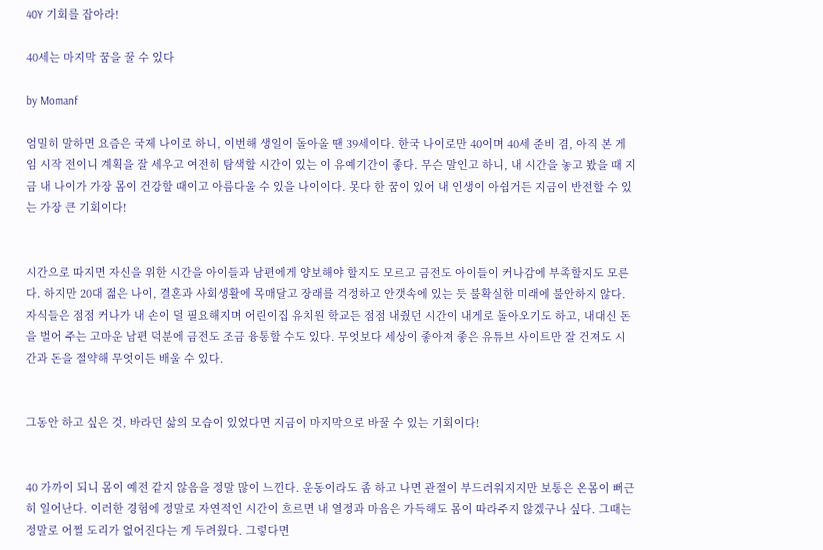40Y 기회를 잡아라!

40세는 마지막 꿈을 꿀 수 있다

by Momanf

엄밀히 말하면 요즘은 국제 나이로 하니, 이번해 생일이 돌아올 땐 39세이다. 한국 나이로만 40이며 40세 준비 겸, 아직 본 게임 시작 전이니 계획을 잘 세우고 여전히 탐색할 시간이 있는 이 유예기간이 좋다. 무슨 말인고 하니, 내 시간을 놓고 봤을 때 지금 내 나이가 가장 몸이 건강할 때이고 아름다울 수 있을 나이이다. 못다 한 꿈이 있어 내 인생이 아쉽거든 지금이 반전할 수 있는 가장 큰 기회이다!


시간으로 따지면 자신을 위한 시간을 아이들과 남편에게 양보해야 할지도 모르고 금전도 아이들이 커나감에 부족할지도 모른다. 하지만 20대 젊은 나이, 결혼과 사회생활에 목매달고 장래를 걱정하고 안갯속에 있는 듯 불확실한 미래에 불안하지 않다. 자식들은 점점 커나가 내 손이 덜 필요해지며 어린이집 유치원 학교든 점점 내줬던 시간이 내게로 돌아오기도 하고, 내대신 돈을 벌어 주는 고마운 남편 덕분에 금전도 조금 융통할 수도 있다. 무엇보다 세상이 좋아져 좋은 유튜브 사이트만 잘 건져도 시간과 돈을 절약해 무엇이든 배울 수 있다.


그동안 하고 싶은 것, 바라던 삶의 모습이 있었다면 지금이 마지막으로 바꿀 수 있는 기회이다!


40 가까이 되니 몸이 예전 같지 않음을 정말 많이 느낀다. 운동이라도 좀 하고 나면 관절이 부드러워지지만 보통은 온몸이 뻐근히 일어난다. 이러한 경험에 정말로 자연적인 시간이 흐르면 내 열정과 마음은 가득해도 몸이 따라주지 않겠구나 싶다. 그때는 정말로 어쩔 도리가 없어진다는 게 두려웠다. 그렇다면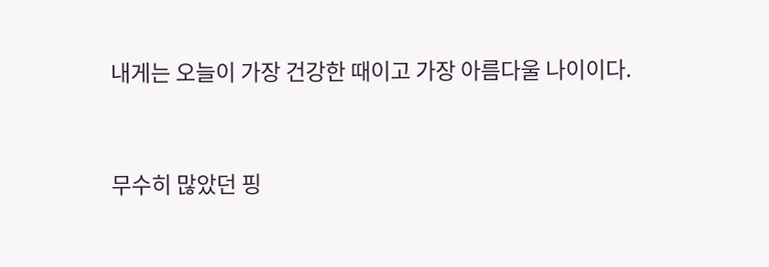내게는 오늘이 가장 건강한 때이고 가장 아름다울 나이이다.


무수히 많았던 핑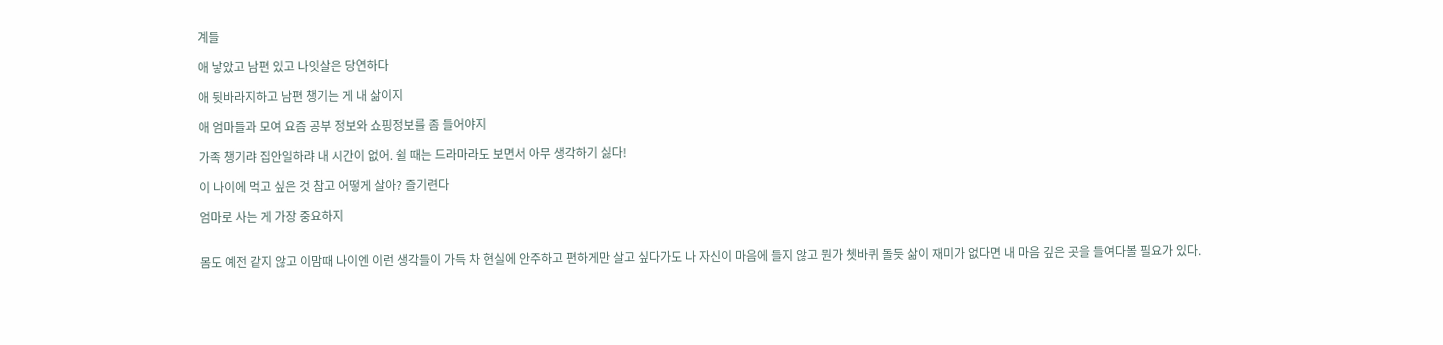계들

애 낳았고 남편 있고 나잇살은 당연하다

애 뒷바라지하고 남편 챙기는 게 내 삶이지

애 엄마들과 모여 요즘 공부 정보와 쇼핑정보를 좀 들어야지

가족 챙기랴 집안일하랴 내 시간이 없어. 쉴 때는 드라마라도 보면서 아무 생각하기 싫다!

이 나이에 먹고 싶은 것 참고 어떻게 살아? 즐기련다

엄마로 사는 게 가장 중요하지


몸도 예전 같지 않고 이맘때 나이엔 이런 생각들이 가득 차 현실에 안주하고 편하게만 살고 싶다가도 나 자신이 마음에 들지 않고 뭔가 쳇바퀴 돌듯 삶이 재미가 없다면 내 마음 깊은 곳을 들여다볼 필요가 있다.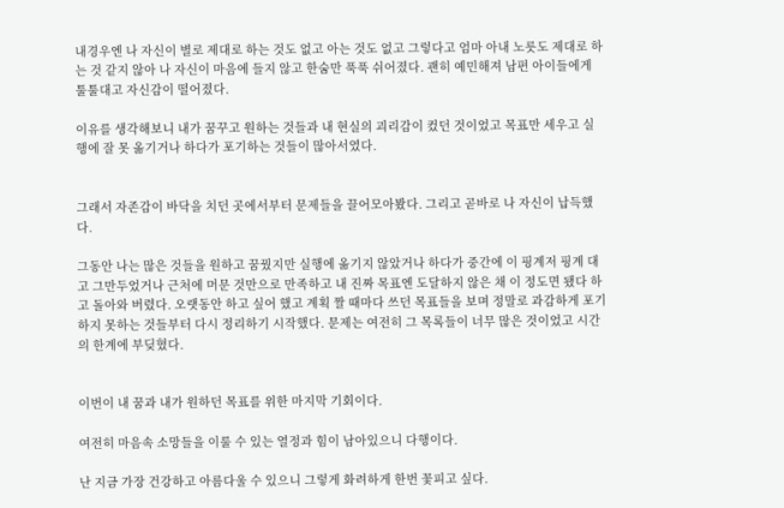내경우엔 나 자신이 별로 제대로 하는 것도 없고 아는 것도 없고 그렇다고 엄마 아내 노릇도 제대로 하는 것 같지 않아 나 자신이 마음에 들지 않고 한숨만 푹푹 쉬어졌다. 괜히 예민해져 남편 아이들에게 툴툴대고 자신감이 떨어졌다.

이유를 생각해보니 내가 꿈꾸고 원하는 것들과 내 현실의 괴리감이 컸던 것이었고 목표만 세우고 실행에 잘 못 옮기거나 하다가 포기하는 것들이 많아서였다.


그래서 자존감이 바닥을 치던 곳에서부터 문제들을 끌어모아봤다. 그리고 곧바로 나 자신이 납득했다.

그동안 나는 많은 것들을 원하고 꿈꿨지만 실행에 옮기지 않았거나 하다가 중간에 이 핑계저 핑계 대고 그만두었거나 근처에 머문 것만으로 만족하고 내 진짜 목표엔 도달하지 않은 채 이 정도면 됐다 하고 돌아와 버렸다. 오랫동안 하고 싶어 했고 계획 짤 때마다 쓰던 목표들을 보며 정말로 과감하게 포기하지 못하는 것들부터 다시 정리하기 시작했다. 문제는 여전히 그 목록들이 너무 많은 것이었고 시간의 한계에 부딪혔다.


이번이 내 꿈과 내가 원하던 목표를 위한 마지막 기회이다.

여전히 마음속 소망들을 이룰 수 있는 열정과 힘이 남아있으니 다행이다.

난 지금 가장 건강하고 아름다울 수 있으니 그렇게 화려하게 한번 꽃피고 싶다.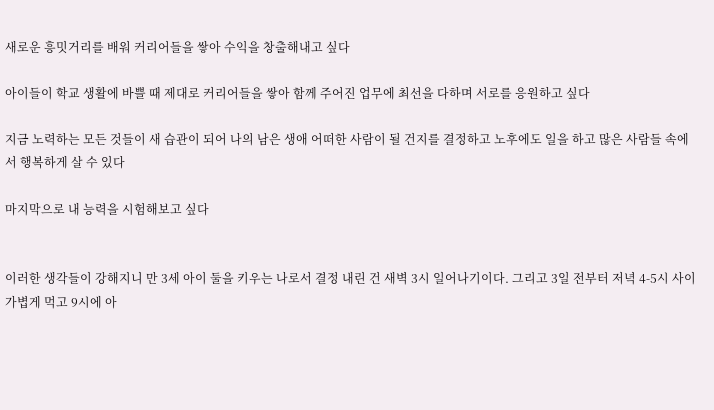새로운 흥밋거리를 배워 커리어들을 쌓아 수익을 창출해내고 싶다

아이들이 학교 생활에 바쁠 때 제대로 커리어들을 쌓아 함께 주어진 업무에 최선을 다하며 서로를 응원하고 싶다

지금 노력하는 모든 것들이 새 습관이 되어 나의 남은 생애 어떠한 사람이 될 건지를 결정하고 노후에도 일을 하고 많은 사람들 속에서 행복하게 살 수 있다

마지막으로 내 능력을 시험해보고 싶다


이러한 생각들이 강해지니 만 3세 아이 둘을 키우는 나로서 결정 내린 건 새벽 3시 일어나기이다. 그리고 3일 전부터 저녁 4-5시 사이 가볍게 먹고 9시에 아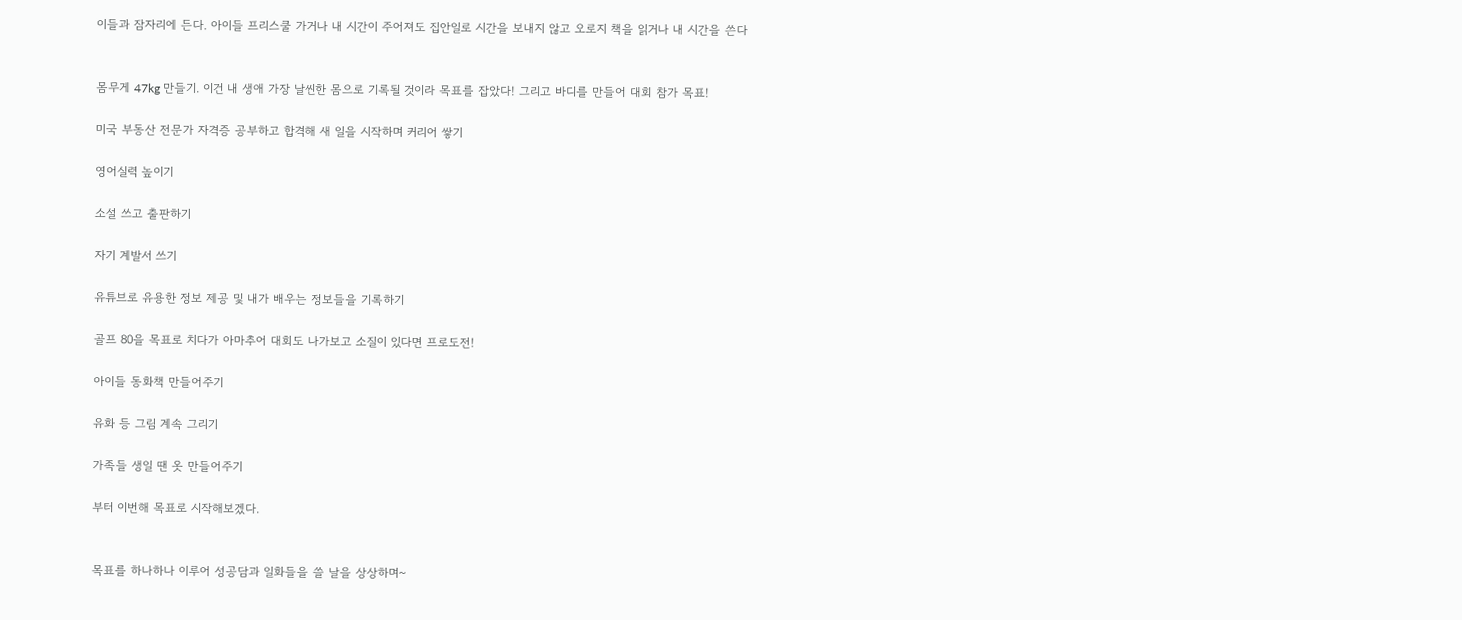이들과 잠자리에 든다. 아이들 프리스쿨 가거나 내 시간이 주어져도 집안일로 시간을 보내지 않고 오로지 책을 읽거나 내 시간을 쓴다


몸무게 47kg 만들기. 이건 내 생애 가장 날씬한 몸으로 기록될 것이라 목표를 잡았다! 그리고 바디를 만들어 대회 참가 목표!

미국 부동산 전문가 자격증 공부하고 합격해 새 일을 시작하며 커리어 쌓기

영어실력 높이기

소설 쓰고 출판하기

자기 계발서 쓰기

유튜브로 유용한 정보 제공 및 내가 배우는 정보들을 기록하기

골프 80을 목표로 치다가 아마추어 대회도 나가보고 소질이 있다면 프로도전!

아이들 동화책 만들어주기

유화 등 그림 계속 그리기

가족들 생일 땐 옷 만들어주기

부터 이번해 목표로 시작해보겠다.


목표를 하나하나 이루어 성공담과 일화들을 쓸 날을 상상하며~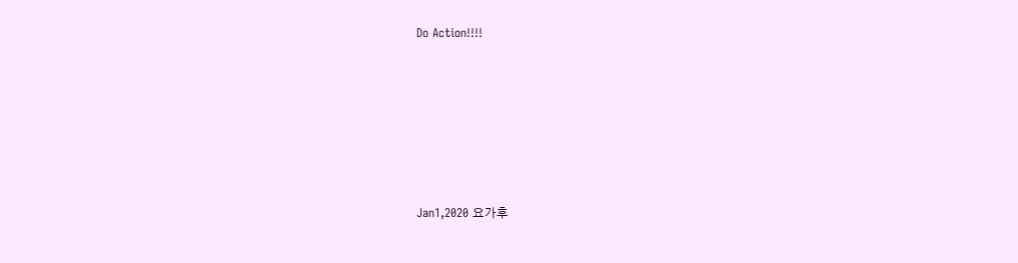Do Action!!!!






Jan1,2020 요가후